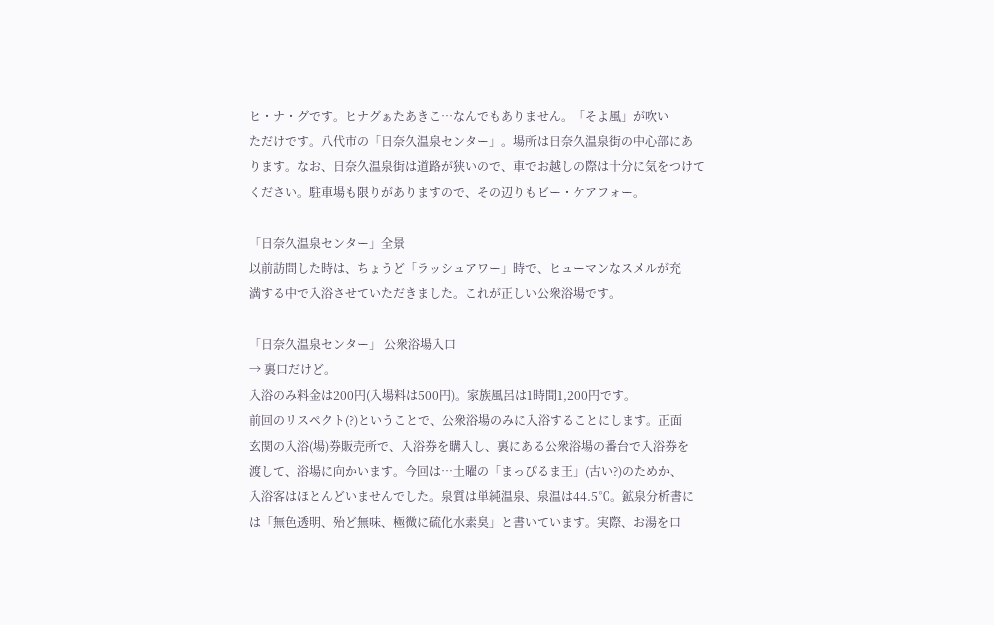ヒ・ナ・グです。ヒナグぁたあきこ…なんでもありません。「そよ風」が吹い
ただけです。八代市の「日奈久温泉センター」。場所は日奈久温泉街の中心部にあ
ります。なお、日奈久温泉街は道路が狭いので、車でお越しの際は十分に気をつけて
ください。駐車場も限りがありますので、その辺りもビー・ケアフォー。

「日奈久温泉センター」全景
以前訪問した時は、ちょうど「ラッシュアワー」時で、ヒューマンなスメルが充
満する中で入浴させていただきました。これが正しい公衆浴場です。

「日奈久温泉センター」 公衆浴場入口
→ 裏口だけど。
入浴のみ料金は200円(入場料は500円)。家族風呂は1時間1,200円です。
前回のリスペクト(?)ということで、公衆浴場のみに入浴することにします。正面
玄関の入浴(場)券販売所で、入浴券を購入し、裏にある公衆浴場の番台で入浴券を
渡して、浴場に向かいます。今回は…土曜の「まっぴるま王」(古い?)のためか、
入浴客はほとんどいませんでした。泉質は単純温泉、泉温は44.5℃。鉱泉分析書に
は「無色透明、殆ど無味、極微に硫化水素臭」と書いています。実際、お湯を口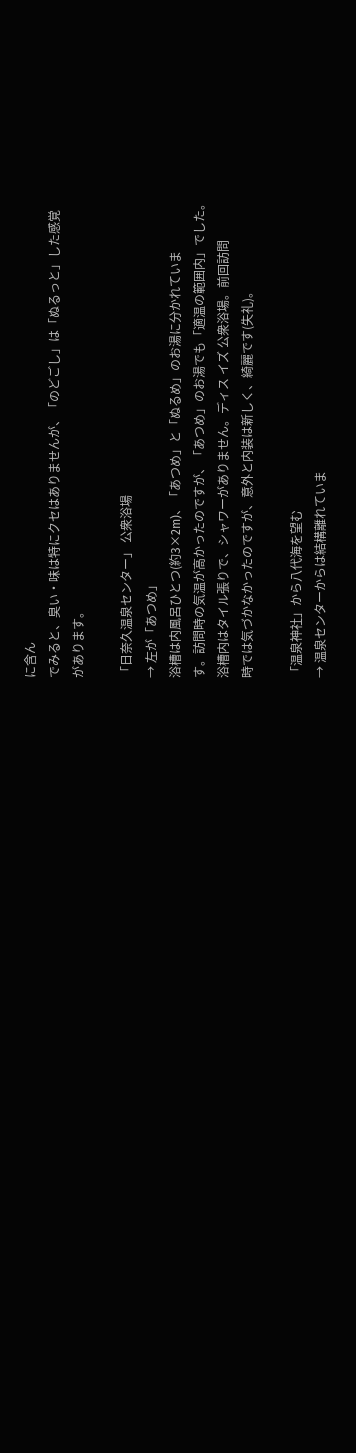に含ん
でみると、臭い・味は特にクセはありませんが、「のどごし」は「ぬるっと」した感覚
があります。

「日奈久温泉センター」 公衆浴場
→ 左が「あつめ」
浴槽は内風呂ひとつ(約3×2m)、「あつめ」と「ぬるめ」のお湯に分かれていま
す。訪問時の気温が高かったのですが、「あつめ」のお湯でも「適温の範囲内」でした。
浴槽内はタイル張りで、シャワーがありません。ディス イズ 公衆浴場。前回訪問
時では気づかなかったのですが、意外と内装は新しく、綺麗です(失礼)。

「温泉神社」から八代海を望む
→ 温泉センターからは結構離れていま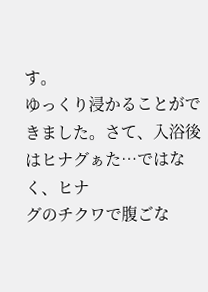す。
ゆっくり浸かることができました。さて、入浴後はヒナグぁた…ではなく、ヒナ
グのチクワで腹ごな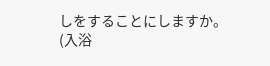しをすることにしますか。
(入浴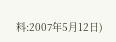料:2007年5月12日)